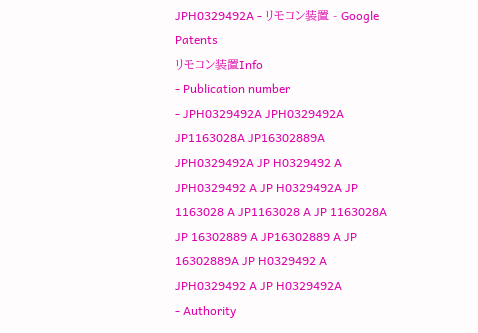JPH0329492A - リモコン装置 - Google Patents
リモコン装置Info
- Publication number
- JPH0329492A JPH0329492A JP1163028A JP16302889A JPH0329492A JP H0329492 A JPH0329492 A JP H0329492A JP 1163028 A JP1163028 A JP 1163028A JP 16302889 A JP16302889 A JP 16302889A JP H0329492 A JPH0329492 A JP H0329492A
- Authority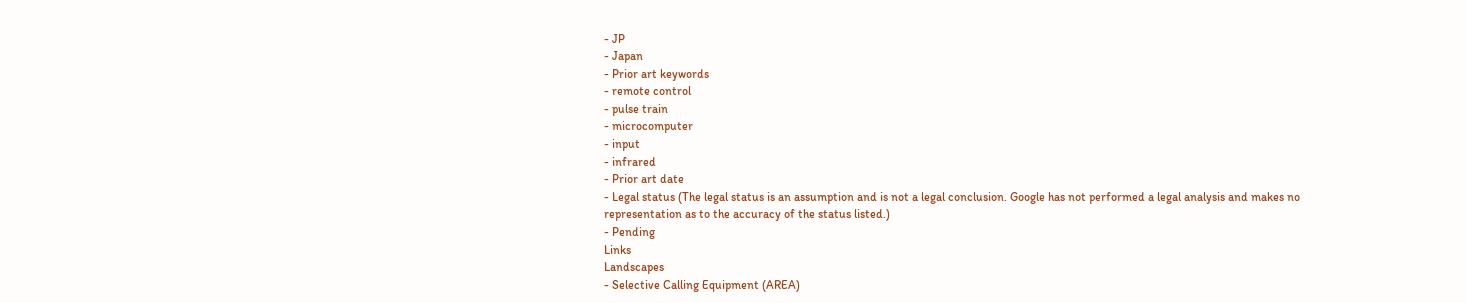- JP
- Japan
- Prior art keywords
- remote control
- pulse train
- microcomputer
- input
- infrared
- Prior art date
- Legal status (The legal status is an assumption and is not a legal conclusion. Google has not performed a legal analysis and makes no representation as to the accuracy of the status listed.)
- Pending
Links
Landscapes
- Selective Calling Equipment (AREA)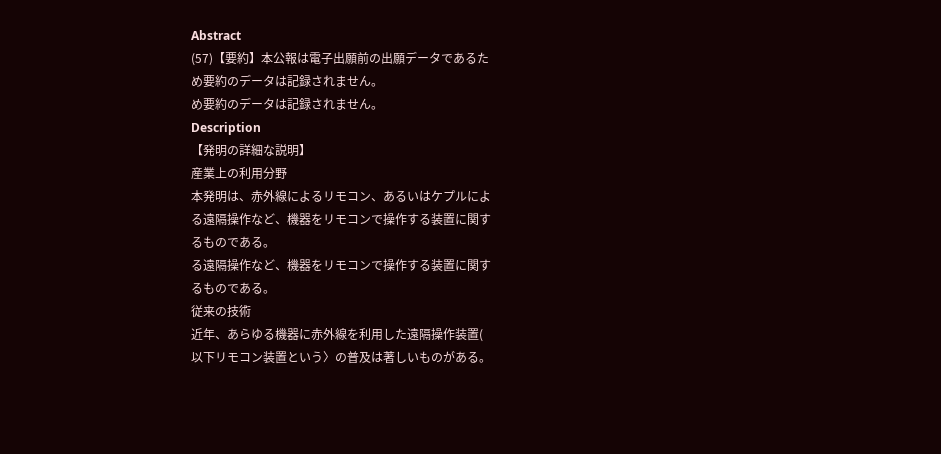Abstract
(57)【要約】本公報は電子出願前の出願データであるた
め要約のデータは記録されません。
め要約のデータは記録されません。
Description
【発明の詳細な説明】
産業上の利用分野
本発明は、赤外線によるリモコン、あるいはケプルによ
る遠隔操作など、機器をリモコンで操作する装置に関す
るものである。
る遠隔操作など、機器をリモコンで操作する装置に関す
るものである。
従来の技術
近年、あらゆる機器に赤外線を利用した遠隔操作装置(
以下リモコン装置という〉の普及は著しいものがある。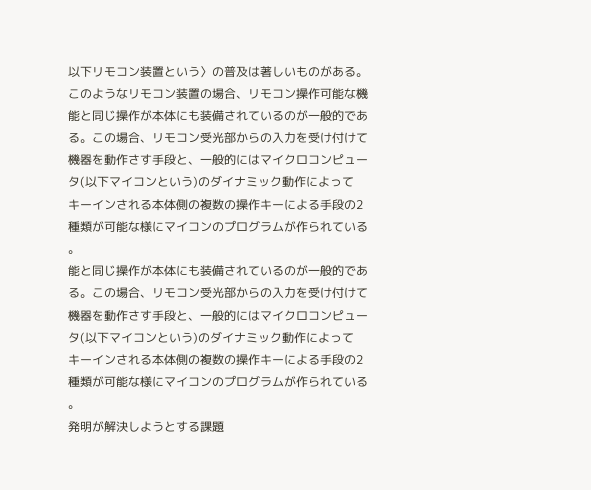以下リモコン装置という〉の普及は著しいものがある。
このようなリモコン装置の場合、リモコン操作可能な機
能と同じ操作が本体にも装備されているのが一般的であ
る。この場合、リモコン受光部からの入力を受け付けて
機器を動作さす手段と、一般的にはマイクロコンピュー
タ(以下マイコンという)のダイナミック動作によって
キーインされる本体側の複数の操作キーによる手段の2
種類が可能な様にマイコンのプログラムが作られている
。
能と同じ操作が本体にも装備されているのが一般的であ
る。この場合、リモコン受光部からの入力を受け付けて
機器を動作さす手段と、一般的にはマイクロコンピュー
タ(以下マイコンという)のダイナミック動作によって
キーインされる本体側の複数の操作キーによる手段の2
種類が可能な様にマイコンのプログラムが作られている
。
発明が解決しようとする課題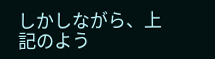しかしながら、上記のよう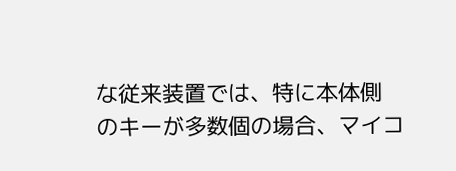な従来装置では、特に本体側
のキーが多数個の場合、マイコ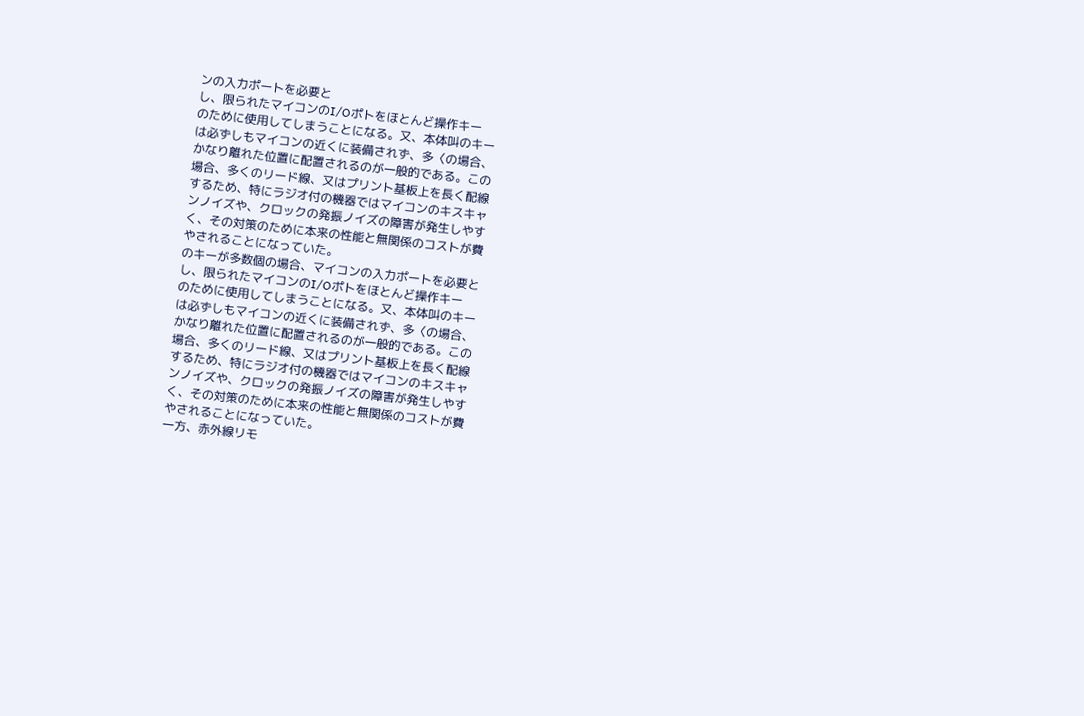ンの入力ポートを必要と
し、限られたマイコンのI/Oポトをほとんど操作キー
のために使用してしまうことになる。又、本体叫のキー
は必ずしもマイコンの近くに装備されず、多〈の場合、
かなり離れた位置に配置されるのが一般的である。この
場合、多くのリード線、又はプリント基板上を長く配線
するため、特にラジオ付の機器ではマイコンのキスキャ
ンノイズや、クロックの発振ノイズの障害が発生しやす
く、その対策のために本来の性能と無関係のコストが費
やされることになっていた。
のキーが多数個の場合、マイコンの入力ポートを必要と
し、限られたマイコンのI/Oポトをほとんど操作キー
のために使用してしまうことになる。又、本体叫のキー
は必ずしもマイコンの近くに装備されず、多〈の場合、
かなり離れた位置に配置されるのが一般的である。この
場合、多くのリード線、又はプリント基板上を長く配線
するため、特にラジオ付の機器ではマイコンのキスキャ
ンノイズや、クロックの発振ノイズの障害が発生しやす
く、その対策のために本来の性能と無関係のコストが費
やされることになっていた。
一方、赤外線リモ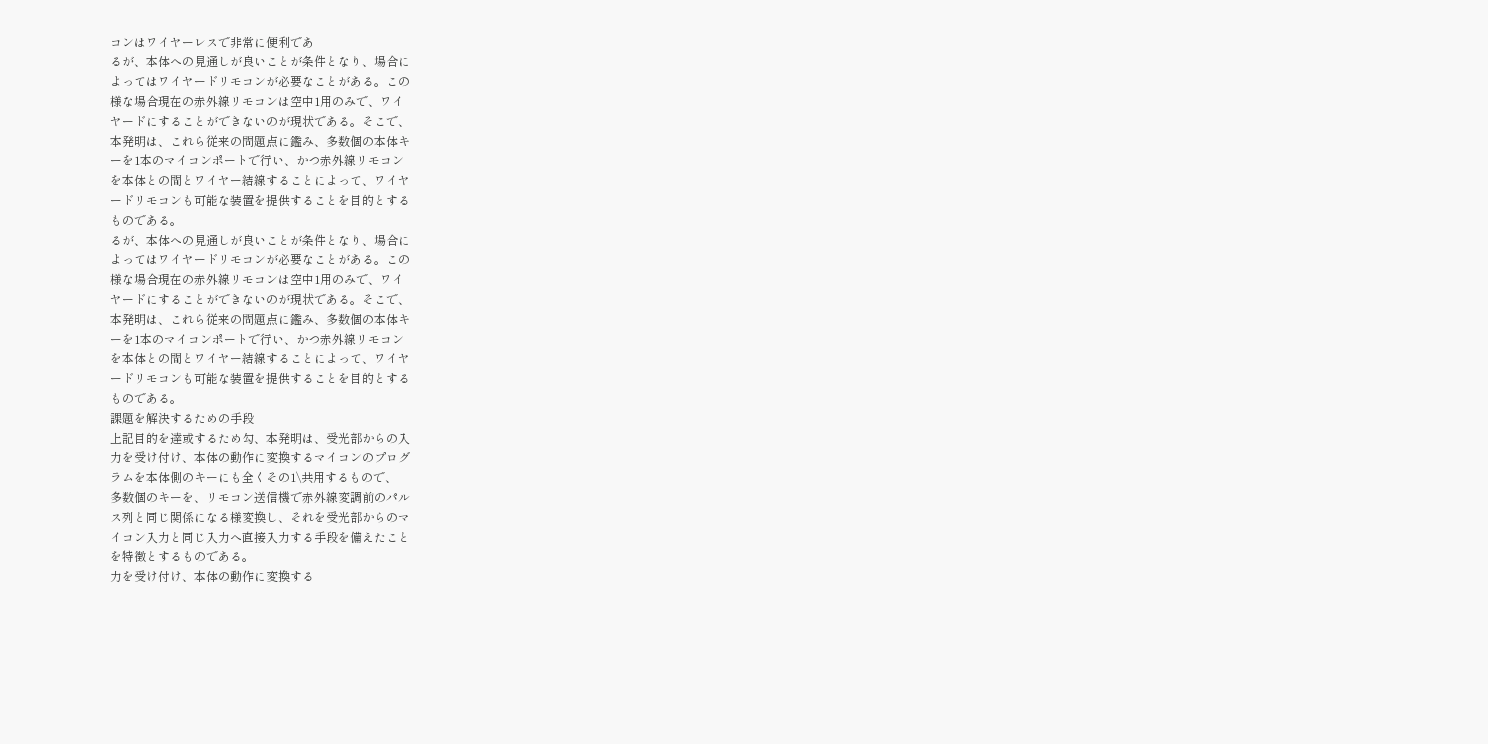コンはワイヤーレスで非常に便利であ
るが、本体への見通しが良いことが条件となり、場合に
よってはワイヤードリモコンが必要なことがある。この
様な場合現在の赤外線リモコンは空中1用のみで、ワイ
ヤードにすることができないのが現状である。そこで、
本発明は、これら従来の問題点に鑑み、多数個の本体キ
ーを1本のマイコンポートで行い、かつ赤外線リモコン
を本体との間とワイヤー結線することによって、ワイヤ
ードリモコンも可能な装置を提供することを目的とする
ものである。
るが、本体への見通しが良いことが条件となり、場合に
よってはワイヤードリモコンが必要なことがある。この
様な場合現在の赤外線リモコンは空中1用のみで、ワイ
ヤードにすることができないのが現状である。そこで、
本発明は、これら従来の問題点に鑑み、多数個の本体キ
ーを1本のマイコンポートで行い、かつ赤外線リモコン
を本体との間とワイヤー結線することによって、ワイヤ
ードリモコンも可能な装置を提供することを目的とする
ものである。
課題を解決するための手段
上記目的を達或するため勾、本発明は、受光部からの入
力を受け付け、本体の動作に変換するマイコンのプログ
ラムを本体側のキーにも全くその1\共用するもので、
多数個のキーを、リモコン送信機で赤外線変調前のパル
ス列と同じ関係になる様変換し、それを受光部からのマ
イコン入力と同じ入力へ直接入力する手段を備えたこと
を特徴とするものである。
力を受け付け、本体の動作に変換する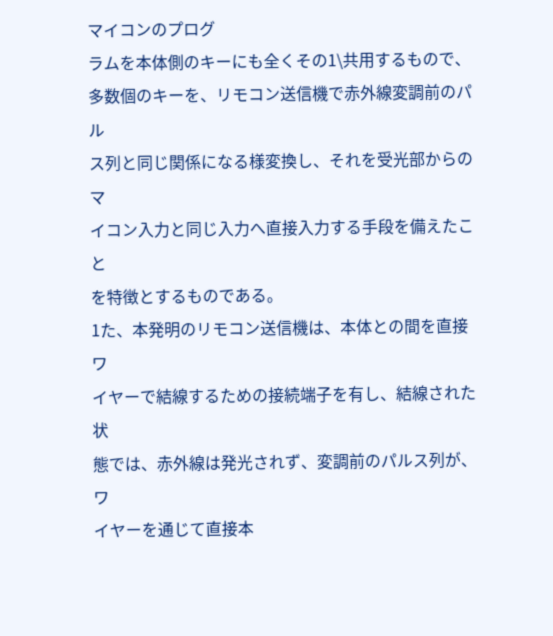マイコンのプログ
ラムを本体側のキーにも全くその1\共用するもので、
多数個のキーを、リモコン送信機で赤外線変調前のパル
ス列と同じ関係になる様変換し、それを受光部からのマ
イコン入力と同じ入力へ直接入力する手段を備えたこと
を特徴とするものである。
1た、本発明のリモコン送信機は、本体との間を直接ワ
イヤーで結線するための接続端子を有し、結線された状
態では、赤外線は発光されず、変調前のパルス列が、ワ
イヤーを通じて直接本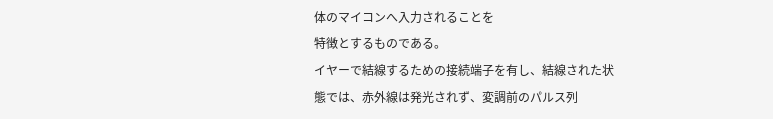体のマイコンへ入力されることを
特徴とするものである。
イヤーで結線するための接続端子を有し、結線された状
態では、赤外線は発光されず、変調前のパルス列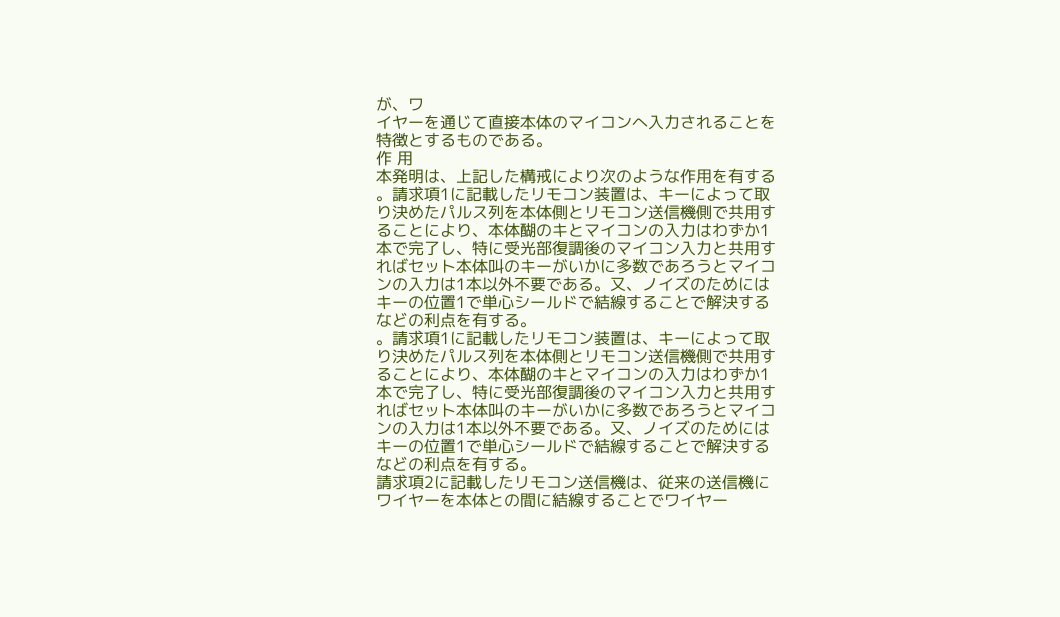が、ワ
イヤーを通じて直接本体のマイコンへ入力されることを
特徴とするものである。
作 用
本発明は、上記した構戒により次のような作用を有する
。請求項1に記載したリモコン装置は、キーによって取
り決めたパルス列を本体側とリモコン送信機側で共用す
ることにより、本体醐のキとマイコンの入力はわずか1
本で完了し、特に受光部復調後のマイコン入力と共用す
ればセット本体叫のキーがいかに多数であろうとマイコ
ンの入力は1本以外不要である。又、ノイズのためには
キーの位置1で単心シールドで結線することで解決する
などの利点を有する。
。請求項1に記載したリモコン装置は、キーによって取
り決めたパルス列を本体側とリモコン送信機側で共用す
ることにより、本体醐のキとマイコンの入力はわずか1
本で完了し、特に受光部復調後のマイコン入力と共用す
ればセット本体叫のキーがいかに多数であろうとマイコ
ンの入力は1本以外不要である。又、ノイズのためには
キーの位置1で単心シールドで結線することで解決する
などの利点を有する。
請求項2に記載したリモコン送信機は、従来の送信機に
ワイヤーを本体との間に結線することでワイヤー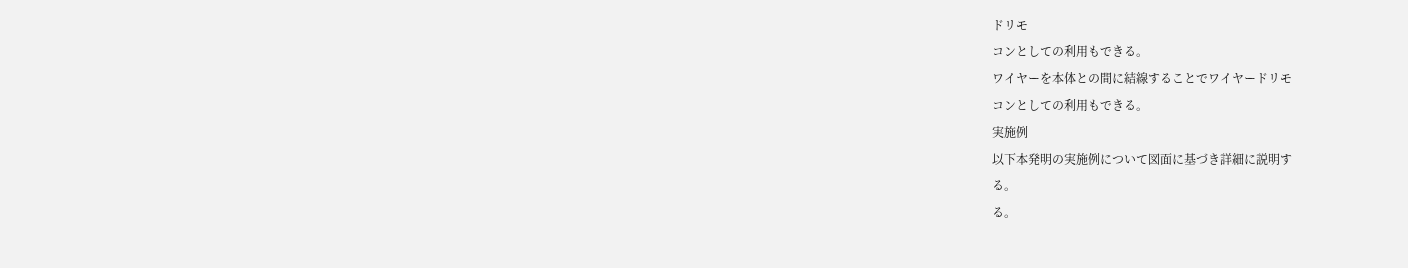ドリモ
コンとしての利用もできる。
ワイヤーを本体との間に結線することでワイヤードリモ
コンとしての利用もできる。
実施例
以下本発明の実施例について図面に基づき詳細に説明す
る。
る。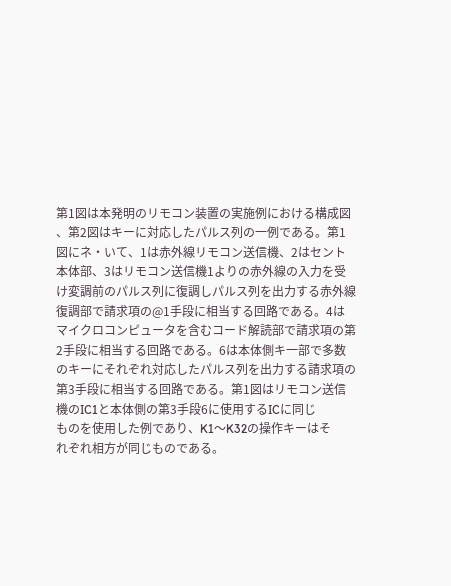第1図は本発明のリモコン装置の実施例における構成図
、第2図はキーに対応したパルス列の一例である。第1
図にネ・いて、1は赤外線リモコン送信機、2はセント
本体部、3はリモコン送信機1よりの赤外線の入力を受
け変調前のパルス列に復調しパルス列を出力する赤外線
復調部で請求項の@1手段に相当する回路である。4は
マイクロコンピュータを含むコード解読部で請求項の第
2手段に相当する回路である。6は本体側キ一部で多数
のキーにそれぞれ対応したパルス列を出力する請求項の
第3手段に相当する回路である。第1図はリモコン送信
機のIC1と本体側の第3手段6に使用するICに同じ
ものを使用した例であり、K1〜K32の操作キーはそ
れぞれ相方が同じものである。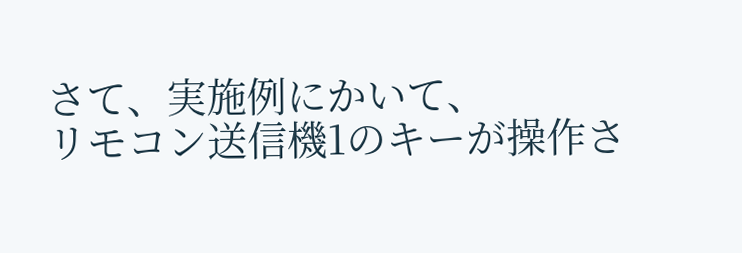さて、実施例にかいて、
リモコン送信機1のキーが操作さ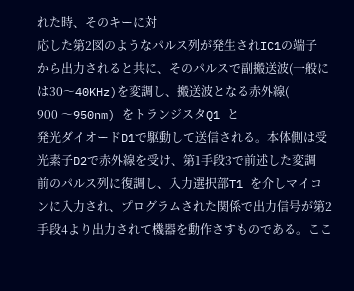れた時、そのキーに対
応した第2図のようなパルス列が発生されIC1の端子
から出力されると共に、そのパルスで副搬送波(一般に
は30〜40KHz)を変調し、搬送波となる赤外線(
900 〜950nm) をトランジスタQ1 と
発光ダイオードD1で駆動して送信される。本体側は受
光素子D2で赤外線を受け、第1手段3で前述した変調
前のパルス列に復調し、入力選択部T1 を介しマイコ
ンに入力され、プログラムされた関係で出力信号が第2
手段4より出力されて機器を動作さすものである。ここ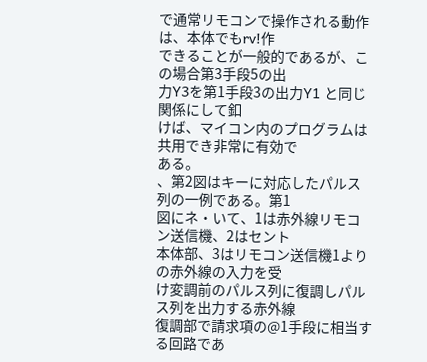で通常リモコンで操作される動作は、本体でもrv!作
できることが一般的であるが、この場合第3手段5の出
力Y3を第1手段3の出力Y1 と同じ関係にして釦
けば、マイコン内のプログラムは共用でき非常に有効で
ある。
、第2図はキーに対応したパルス列の一例である。第1
図にネ・いて、1は赤外線リモコン送信機、2はセント
本体部、3はリモコン送信機1よりの赤外線の入力を受
け変調前のパルス列に復調しパルス列を出力する赤外線
復調部で請求項の@1手段に相当する回路であ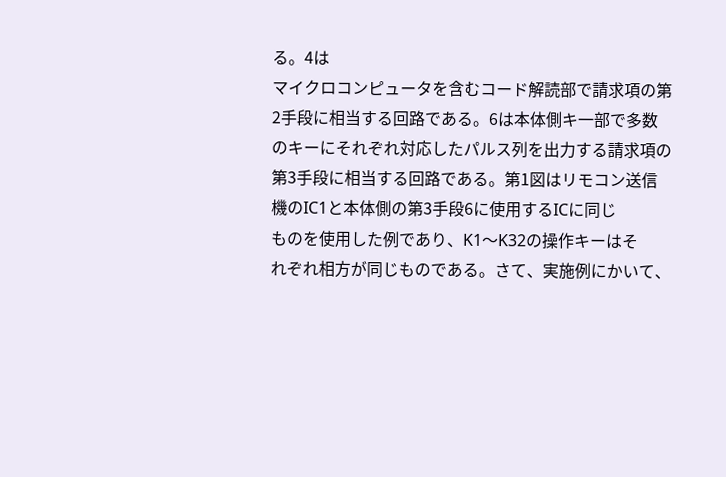る。4は
マイクロコンピュータを含むコード解読部で請求項の第
2手段に相当する回路である。6は本体側キ一部で多数
のキーにそれぞれ対応したパルス列を出力する請求項の
第3手段に相当する回路である。第1図はリモコン送信
機のIC1と本体側の第3手段6に使用するICに同じ
ものを使用した例であり、K1〜K32の操作キーはそ
れぞれ相方が同じものである。さて、実施例にかいて、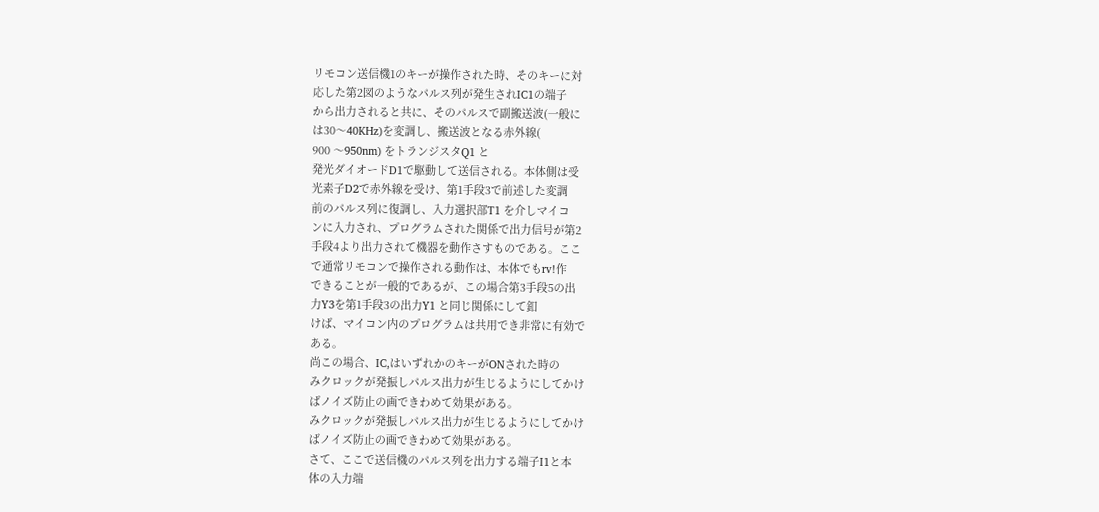リモコン送信機1のキーが操作された時、そのキーに対
応した第2図のようなパルス列が発生されIC1の端子
から出力されると共に、そのパルスで副搬送波(一般に
は30〜40KHz)を変調し、搬送波となる赤外線(
900 〜950nm) をトランジスタQ1 と
発光ダイオードD1で駆動して送信される。本体側は受
光素子D2で赤外線を受け、第1手段3で前述した変調
前のパルス列に復調し、入力選択部T1 を介しマイコ
ンに入力され、プログラムされた関係で出力信号が第2
手段4より出力されて機器を動作さすものである。ここ
で通常リモコンで操作される動作は、本体でもrv!作
できることが一般的であるが、この場合第3手段5の出
力Y3を第1手段3の出力Y1 と同じ関係にして釦
けば、マイコン内のプログラムは共用でき非常に有効で
ある。
尚この場合、IC,はいずれかのキーがONされた時の
みクロックが発振しパルス出力が生じるようにしてかけ
ばノイズ防止の画できわめて効果がある。
みクロックが発振しパルス出力が生じるようにしてかけ
ばノイズ防止の画できわめて効果がある。
さて、ここで送信機のパルス列を出力する端子I1と本
体の入力端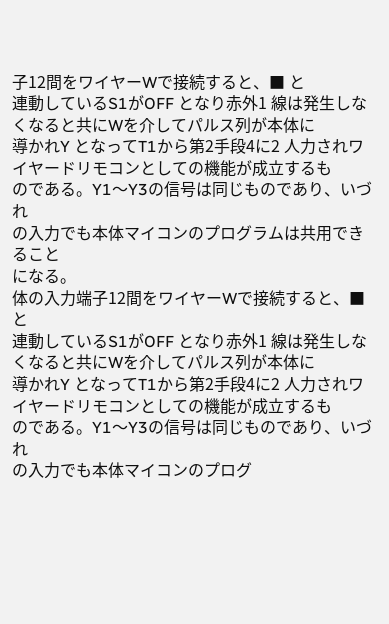子12間をワイヤーWで接続すると、■ と
連動しているS1がOFF となり赤外1 線は発生しなくなると共にWを介してパルス列が本体に
導かれY となってT1から第2手段4に2 人力されワイヤードリモコンとしての機能が成立するも
のである。Y1〜Y3の信号は同じものであり、いづれ
の入力でも本体マイコンのプログラムは共用できること
になる。
体の入力端子12間をワイヤーWで接続すると、■ と
連動しているS1がOFF となり赤外1 線は発生しなくなると共にWを介してパルス列が本体に
導かれY となってT1から第2手段4に2 人力されワイヤードリモコンとしての機能が成立するも
のである。Y1〜Y3の信号は同じものであり、いづれ
の入力でも本体マイコンのプログ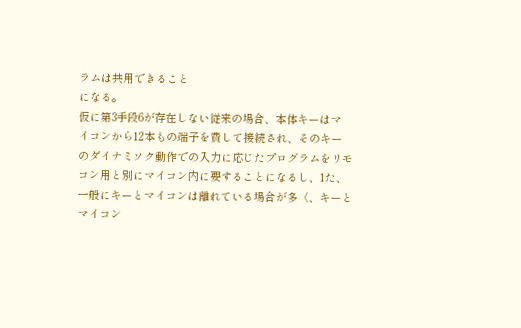ラムは共用できること
になる。
仮に第3手段6が存在しない従来の場合、本体キーはマ
イコンから12本もの端子を費して接続され、そのキー
のダイナミソク動作での入力に応じたプログラムをリモ
コン用と別にマイコン内に要することになるし、1た、
一般にキーとマイコンは離れている場合が多〈、キーと
マイコン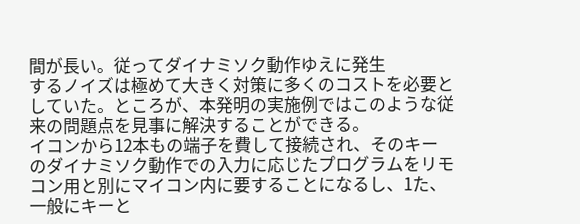間が長い。従ってダイナミソク動作ゆえに発生
するノイズは極めて大きく対策に多くのコストを必要と
していた。ところが、本発明の実施例ではこのような従
来の問題点を見事に解決することができる。
イコンから12本もの端子を費して接続され、そのキー
のダイナミソク動作での入力に応じたプログラムをリモ
コン用と別にマイコン内に要することになるし、1た、
一般にキーと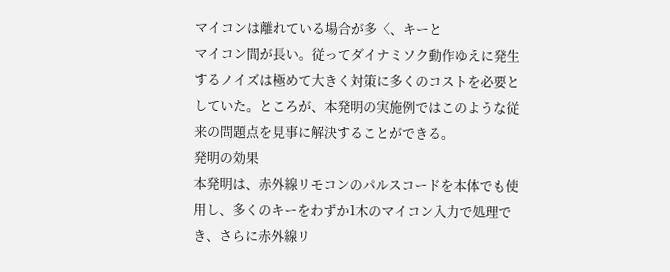マイコンは離れている場合が多〈、キーと
マイコン間が長い。従ってダイナミソク動作ゆえに発生
するノイズは極めて大きく対策に多くのコストを必要と
していた。ところが、本発明の実施例ではこのような従
来の問題点を見事に解決することができる。
発明の効果
本発明は、赤外線リモコンのパルスコードを本体でも使
用し、多くのキーをわずか1木のマイコン入力で処理で
き、さらに赤外線リ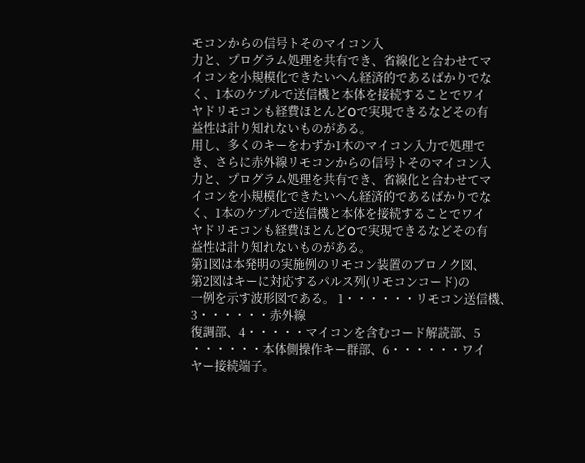モコンからの信号トそのマイコン入
力と、プログラム処理を共有でき、省線化と合わせてマ
イコンを小規模化できたいへん経済的であるばかりでな
く、1本のケプルで送信機と本体を接続することでワイ
ヤドリモコンも経費ほとんどOで実現できるなどその有
益性は計り知れないものがある。
用し、多くのキーをわずか1木のマイコン入力で処理で
き、さらに赤外線リモコンからの信号トそのマイコン入
力と、プログラム処理を共有でき、省線化と合わせてマ
イコンを小規模化できたいへん経済的であるばかりでな
く、1本のケプルで送信機と本体を接続することでワイ
ヤドリモコンも経費ほとんどOで実現できるなどその有
益性は計り知れないものがある。
第1図は本発明の実施例のリモコン装置のブロノク図、
第2図はキーに対応するパルス列(リモコンコード)の
一例を示す波形図である。 1・・・・・・リモコン送信機、3・・・・・・赤外線
復調部、4・・・・・マイコンを含むコード解読部、5
・・・・・・本体側操作キー群部、6・・・・・・ワイ
ヤー接続端子。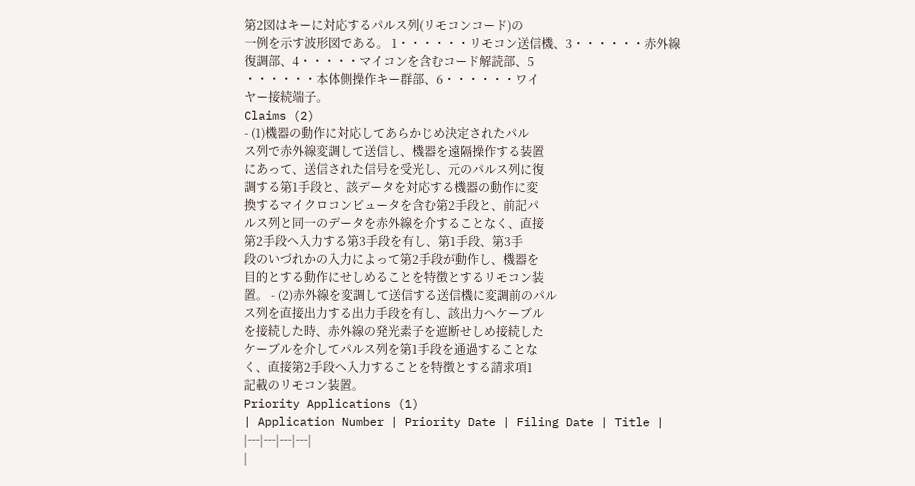第2図はキーに対応するパルス列(リモコンコード)の
一例を示す波形図である。 1・・・・・・リモコン送信機、3・・・・・・赤外線
復調部、4・・・・・マイコンを含むコード解読部、5
・・・・・・本体側操作キー群部、6・・・・・・ワイ
ヤー接続端子。
Claims (2)
- (1)機器の動作に対応してあらかじめ決定されたパル
ス列で赤外線変調して送信し、機器を遠隔操作する装置
にあって、送信された信号を受光し、元のパルス列に復
調する第1手段と、該データを対応する機器の動作に変
換するマイクロコンピュータを含む第2手段と、前記パ
ルス列と同一のデータを赤外線を介することなく、直接
第2手段へ入力する第3手段を有し、第1手段、第3手
段のいづれかの入力によって第2手段が動作し、機器を
目的とする動作にせしめることを特徴とするリモコン装
置。 - (2)赤外線を変調して送信する送信機に変調前のパル
ス列を直接出力する出力手段を有し、該出力へケーブル
を接続した時、赤外線の発光素子を遮断せしめ接続した
ケーブルを介してパルス列を第1手段を通過することな
く、直接第2手段へ入力することを特徴とする請求項1
記載のリモコン装置。
Priority Applications (1)
| Application Number | Priority Date | Filing Date | Title |
|---|---|---|---|
|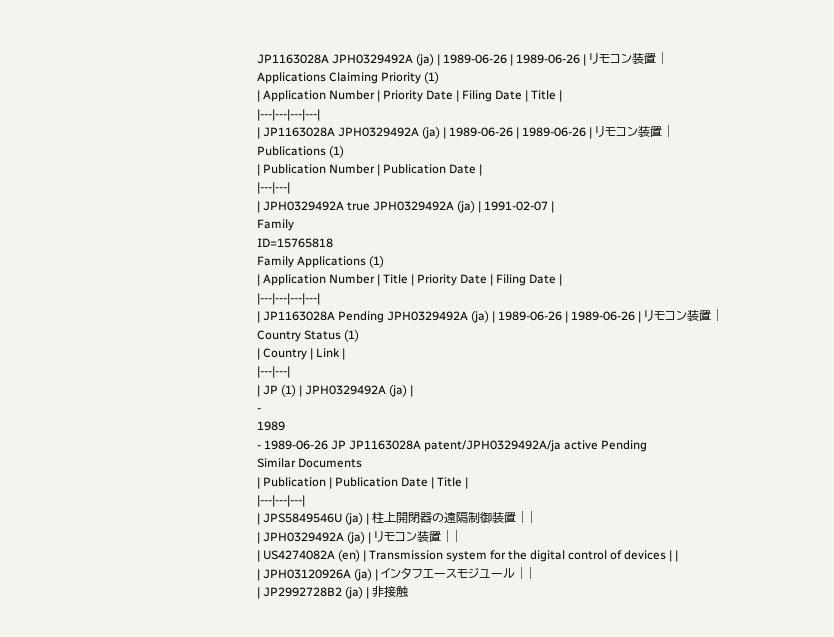JP1163028A JPH0329492A (ja) | 1989-06-26 | 1989-06-26 | リモコン装置 |
Applications Claiming Priority (1)
| Application Number | Priority Date | Filing Date | Title |
|---|---|---|---|
| JP1163028A JPH0329492A (ja) | 1989-06-26 | 1989-06-26 | リモコン装置 |
Publications (1)
| Publication Number | Publication Date |
|---|---|
| JPH0329492A true JPH0329492A (ja) | 1991-02-07 |
Family
ID=15765818
Family Applications (1)
| Application Number | Title | Priority Date | Filing Date |
|---|---|---|---|
| JP1163028A Pending JPH0329492A (ja) | 1989-06-26 | 1989-06-26 | リモコン装置 |
Country Status (1)
| Country | Link |
|---|---|
| JP (1) | JPH0329492A (ja) |
-
1989
- 1989-06-26 JP JP1163028A patent/JPH0329492A/ja active Pending
Similar Documents
| Publication | Publication Date | Title |
|---|---|---|
| JPS5849546U (ja) | 柱上開閉器の遠隔制御装置 | |
| JPH0329492A (ja) | リモコン装置 | |
| US4274082A (en) | Transmission system for the digital control of devices | |
| JPH03120926A (ja) | インタフエースモジユール | |
| JP2992728B2 (ja) | 非接触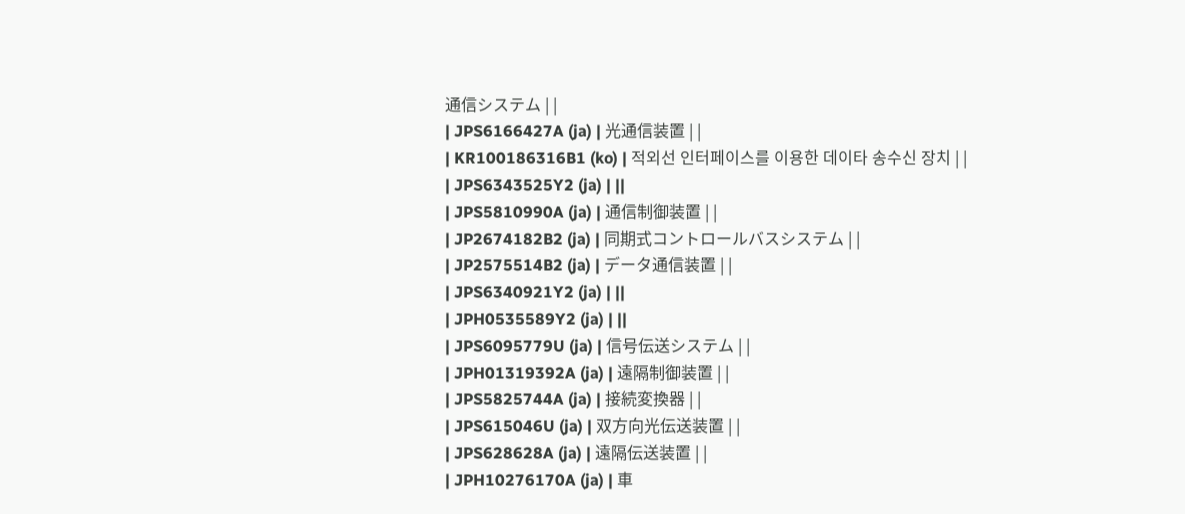通信システム | |
| JPS6166427A (ja) | 光通信装置 | |
| KR100186316B1 (ko) | 적외선 인터페이스를 이용한 데이타 송수신 장치 | |
| JPS6343525Y2 (ja) | ||
| JPS5810990A (ja) | 通信制御装置 | |
| JP2674182B2 (ja) | 同期式コントロールバスシステム | |
| JP2575514B2 (ja) | データ通信装置 | |
| JPS6340921Y2 (ja) | ||
| JPH0535589Y2 (ja) | ||
| JPS6095779U (ja) | 信号伝送システム | |
| JPH01319392A (ja) | 遠隔制御装置 | |
| JPS5825744A (ja) | 接続変換器 | |
| JPS615046U (ja) | 双方向光伝送装置 | |
| JPS628628A (ja) | 遠隔伝送装置 | |
| JPH10276170A (ja) | 車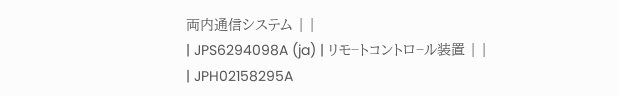両内通信システム | |
| JPS6294098A (ja) | リモ−トコントロ−ル装置 | |
| JPH02158295A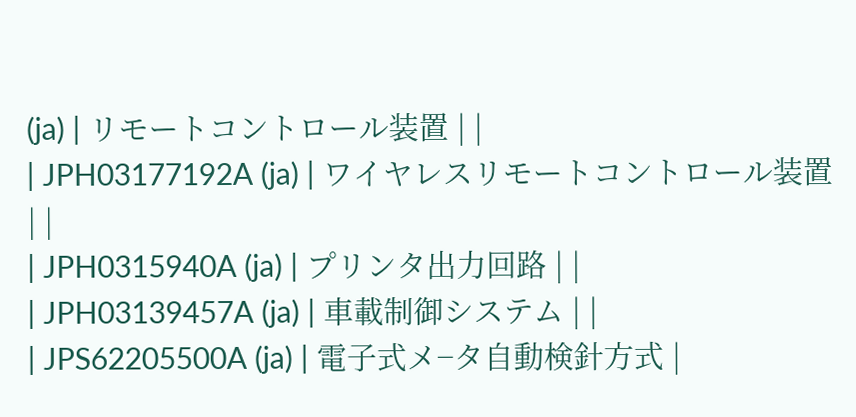(ja) | リモートコントロール装置 | |
| JPH03177192A (ja) | ワイヤレスリモートコントロール装置 | |
| JPH0315940A (ja) | プリンタ出力回路 | |
| JPH03139457A (ja) | 車載制御システム | |
| JPS62205500A (ja) | 電子式メ−タ自動検針方式 |